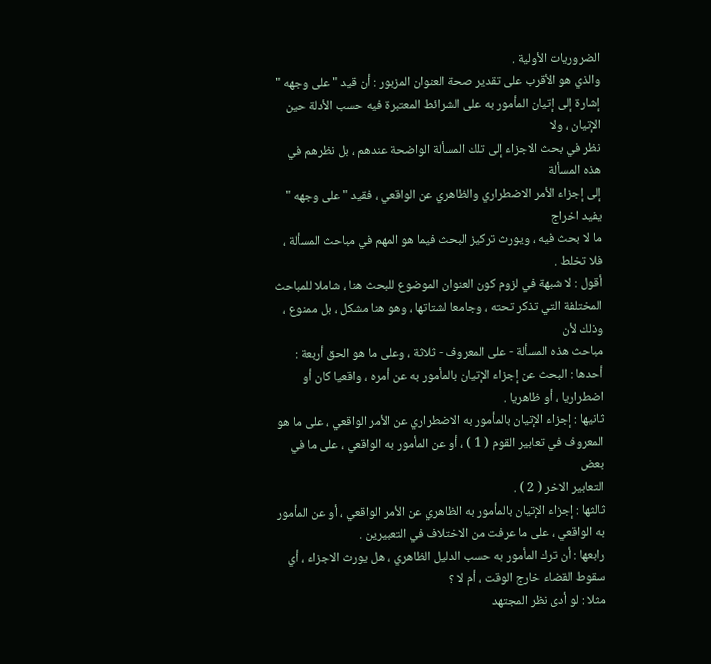الضروريات الأولية .
والذي هو الأقرب على تقدير صحة العنوان المزبور : أن قيد " على وجهه "
إشارة إلى إتيان المأمور به على الشرائط المعتبرة فيه حسب الأدلة حين الإتيان ، ولا
نظر في بحث الاجزاء إلى تلك المسألة الواضحة عندهم ، بل نظرهم في هذه المسألة
إلى إجزاء الأمر الاضطراري والظاهري عن الواقعي ، فقيد " على وجهه " يفيد اخراج
ما لا بحث فيه ، ويورث تركيز البحث فيما هو المهم في مباحث المسألة ، فلا تخلط .
أقول : لا شبهة في لزوم كون العنوان الموضوع للبحث هنا ، شاملا للمباحث
المختلفة التي تذكر تحته ، وجامعا لشتاتها ، وهو هنا مشكل ، بل ممنوع ، وذلك لأن
مباحث هذه المسألة - على المعروف - ثلاثة ، وعلى ما هو الحق أربعة :
أحدها : البحث عن إجزاء الإتيان بالمأمور به عن أمره ، واقعيا كان أو
اضطراريا ، أو ظاهريا .
ثانيها : إجزاء الإتيان بالمأمور به الاضطراري عن الأمر الواقعي ، على ما هو
المعروف في تعابير القوم ( 1 ) ، أو عن المأمور به الواقعي ، على ما في بعض
التعابير الاخر ( 2 ) .
ثالثها : إجزاء الإتيان بالمأمور به الظاهري عن الأمر الواقعي ، أو عن المأمور
به الواقعي ، على ما عرفت من الاختلاف في التعبيرين .
رابعها : أن ترك المأمور به حسب الدليل الظاهري ، هل يورث الاجزاء ، أي
سقوط القضاء خارج الوقت ، أم لا ؟
مثلا : لو أدى نظر المجتهد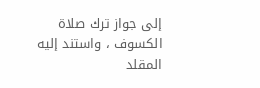إلى جواز ترك صلاة الكسوف ، واستند إليه المقلد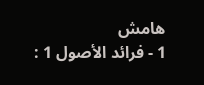هامش
1 - فرائد الأصول 1 :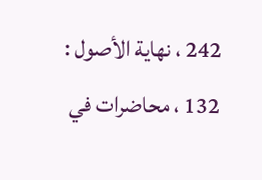242 ، نهاية الأصول : 132 ، محاضرات في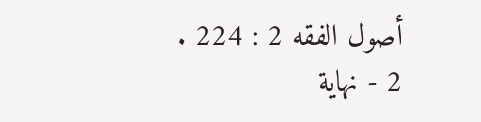أصول الفقه 2 : 224 .
2 - نهاية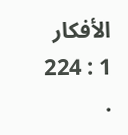الأفكار 1 : 224 .